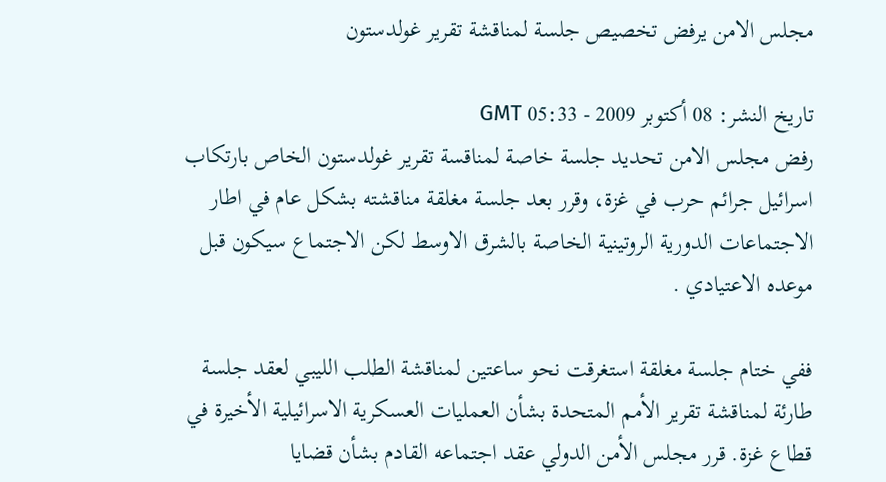مجلس الامن يرفض تخصيص جلسة لمناقشة تقرير غولدستون

تاريخ النشر: 08 أكتوبر 2009 - 05:33 GMT
رفض مجلس الامن تحديد جلسة خاصة لمناقسة تقرير غولدستون الخاص بارتكاب اسرائيل جرائم حرب في غزة، وقرر بعد جلسة مغلقة مناقشته بشكل عام في اطار الاجتماعات الدورية الروتينية الخاصة بالشرق الاوسط لكن الاجتماع سيكون قبل موعده الاعتيادي .

ففي ختام جلسة مغلقة استغرقت نحو ساعتين لمناقشة الطلب الليبي لعقد جلسة طارئة لمناقشة تقرير الأمم المتحدة بشأن العمليات العسكرية الاسرائيلية الأخيرة في قطاع غزة. قرر مجلس الأمن الدولي عقد اجتماعه القادم بشأن قضايا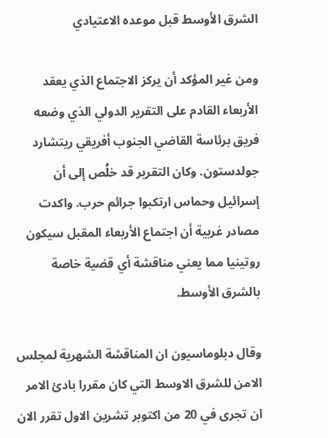الشرق الأوسط قبل موعده الاعتيادي

ومن غير المؤكد أن يركز الاجتماع الذي يعقد الأربعاء القادم على التقرير الدولي الذي وضعه فريق برئاسة القاضي الجنوب أفريقي ريتشارد جولدستون. وكان التقرير قد خلُص إلى أن إسرائيل وحماس ارتكبوا جرائم حرب. واكدت مصادر غربية أن اجتماع الأربعاء المقبل سيكون روتينيا مما يعني مناقشة أي قضية خاصة بالشرق الأوسط.

وقال دبلوماسيون ان المناقشة الشهرية لمجلس الامن للشرق الاوسط التي كان مقررا بادئ الامر ان تجرى في 20 من اكتوبر تشرين الاول تقرر الان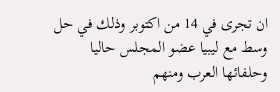ان تجرى في 14 من اكتوبر وذلك في حل وسط مع ليبيا عضو المجلس حاليا وحلفائها العرب ومنهم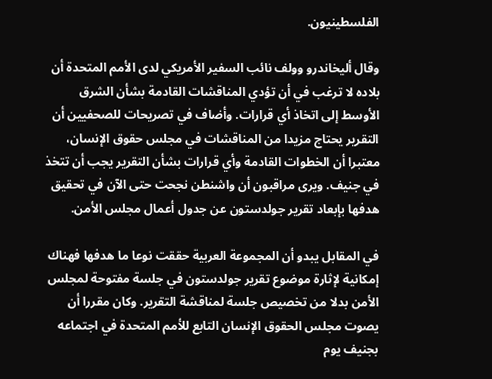الفلسطينيون.

وقال أليخاندرو وولف نائب السفير الأمريكي لدى الأمم المتحدة أن بلاده لا ترغب في أن تؤدي المناقشات القادمة بشأن الشرق الأوسط إلى اتخاذ أي قرارات. وأضاف في تصريحات للصحفيين أن التقرير يحتاج مزيدا من المناقشات في مجلس حقوق الإنسان، معتبرا أن الخطوات القادمة وأي قرارات بشأن التقرير يجب أن تتخذ في جنيف. ويرى مراقبون أن واشنطن نجحت حتى الآن في تحقيق هدفها بإبعاد تقرير جولدستون عن جدول أعمال مجلس الأمن.

في المقابل يبدو أن المجموعة العربية حققت نوعا ما هدفها فهناك إمكانية لإثارة موضوع تقرير جولدستون في جلسة مفتوحة لمجلس الأمن بدلا من تخصيص جلسة لمناقشة التقرير. وكان مقررا أن يصوت مجلس الحقوق الإنسان التابع للأمم المتحدة في اجتماعه بجنيف يوم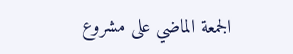الجمعة الماضي على مشروع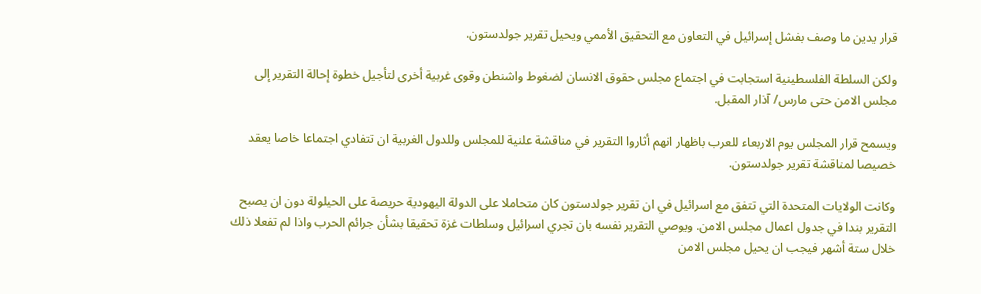قرار يدين ما وصف بفشل إسرائيل في التعاون مع التحقيق الأممي ويحيل تقرير جولدستون.

ولكن السلطة الفلسطينية استجابت في اجتماع مجلس حقوق الانسان لضغوط واشنطن وقوى غربية أخرى لتأجيل خطوة إحالة التقرير إلى مجلس الامن حتى مارس/ آذار المقبل.

ويسمح قرار المجلس يوم الاربعاء للعرب باظهار انهم أثاروا التقرير في مناقشة علنية للمجلس وللدول الغربية ان تتفادي اجتماعا خاصا يعقد خصيصا لمناقشة تقرير جولدستون.

وكانت الولايات المتحدة التي تتفق مع اسرائيل في ان تقرير جولدستون كان متحاملا على الدولة اليهودية حريصة على الحيلولة دون ان يصبح التقرير بندا في جدول اعمال مجلس الامن. ويوصي التقرير نفسه بان تجري اسرائيل وسلطات غزة تحقيقا بشأن جرائم الحرب واذا لم تفعلا ذلك خلال ستة أشهر فيجب ان يحيل مجلس الامن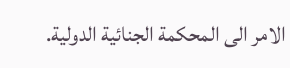الامر الى المحكمة الجنائية الدولية.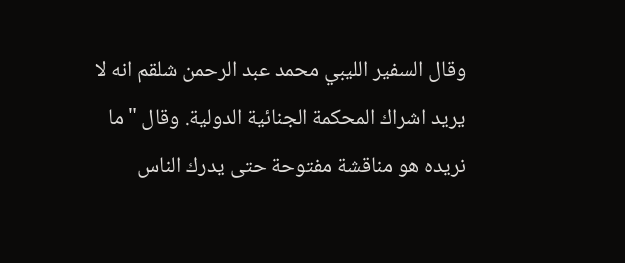وقال السفير الليبي محمد عبد الرحمن شلقم انه لا يريد اشراك المحكمة الجنائية الدولية. وقال "ما نريده هو مناقشة مفتوحة حتى يدرك الناس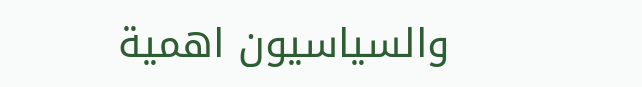والسياسيون اهمية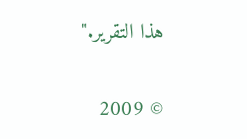هذا التقرير."

© 2009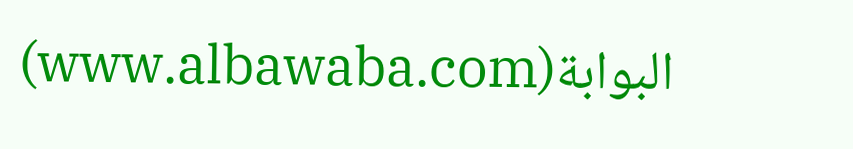البوابة(www.albawaba.com)